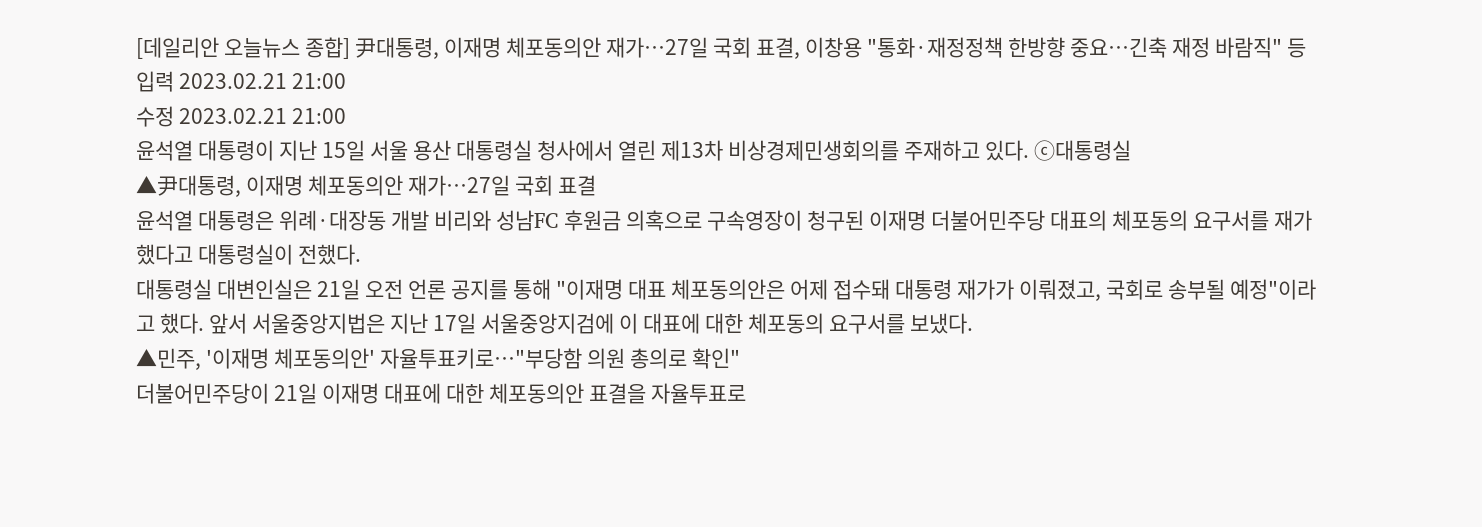[데일리안 오늘뉴스 종합] 尹대통령, 이재명 체포동의안 재가…27일 국회 표결, 이창용 "통화·재정정책 한방향 중요…긴축 재정 바람직" 등
입력 2023.02.21 21:00
수정 2023.02.21 21:00
윤석열 대통령이 지난 15일 서울 용산 대통령실 청사에서 열린 제13차 비상경제민생회의를 주재하고 있다. ⓒ대통령실
▲尹대통령, 이재명 체포동의안 재가…27일 국회 표결
윤석열 대통령은 위례·대장동 개발 비리와 성남FC 후원금 의혹으로 구속영장이 청구된 이재명 더불어민주당 대표의 체포동의 요구서를 재가했다고 대통령실이 전했다.
대통령실 대변인실은 21일 오전 언론 공지를 통해 "이재명 대표 체포동의안은 어제 접수돼 대통령 재가가 이뤄졌고, 국회로 송부될 예정"이라고 했다. 앞서 서울중앙지법은 지난 17일 서울중앙지검에 이 대표에 대한 체포동의 요구서를 보냈다.
▲민주, '이재명 체포동의안' 자율투표키로…"부당함 의원 총의로 확인"
더불어민주당이 21일 이재명 대표에 대한 체포동의안 표결을 자율투표로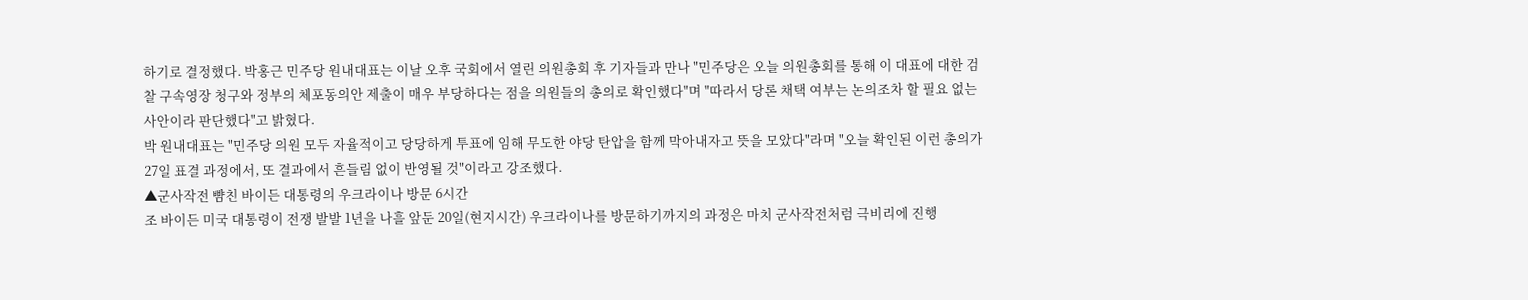하기로 결정했다. 박홍근 민주당 원내대표는 이날 오후 국회에서 열린 의원총회 후 기자들과 만나 "민주당은 오늘 의원총회를 통해 이 대표에 대한 검찰 구속영장 청구와 정부의 체포동의안 제출이 매우 부당하다는 점을 의원들의 총의로 확인했다"며 "따라서 당론 채택 여부는 논의조차 할 필요 없는 사안이라 판단했다"고 밝혔다.
박 원내대표는 "민주당 의원 모두 자율적이고 당당하게 투표에 임해 무도한 야당 탄압을 함께 막아내자고 뜻을 모았다"라며 "오늘 확인된 이런 총의가 27일 표결 과정에서, 또 결과에서 흔들림 없이 반영될 것"이라고 강조했다.
▲군사작전 뺨친 바이든 대통령의 우크라이나 방문 6시간
조 바이든 미국 대통령이 전쟁 발발 1년을 나흘 앞둔 20일(현지시간) 우크라이나를 방문하기까지의 과정은 마치 군사작전처럼 극비리에 진행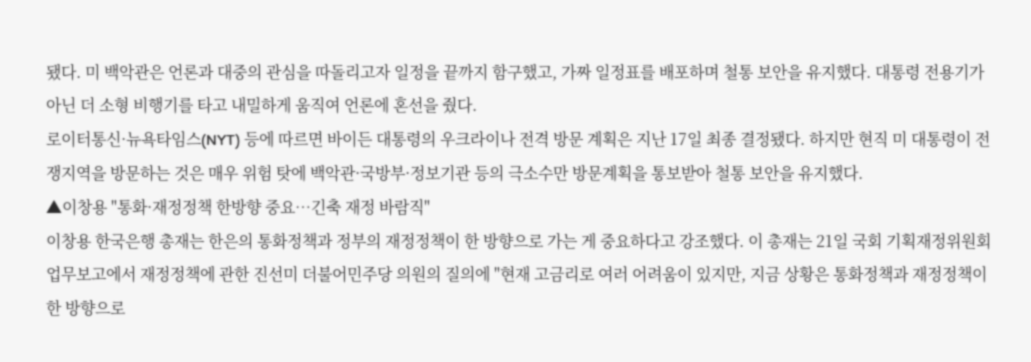됐다. 미 백악관은 언론과 대중의 관심을 따돌리고자 일정을 끝까지 함구했고, 가짜 일정표를 배포하며 철통 보안을 유지했다. 대통령 전용기가 아닌 더 소형 비행기를 타고 내밀하게 움직여 언론에 혼선을 줬다.
로이터통신·뉴욕타임스(NYT) 등에 따르면 바이든 대통령의 우크라이나 전격 방문 계획은 지난 17일 최종 결정됐다. 하지만 현직 미 대통령이 전쟁지역을 방문하는 것은 매우 위험 탓에 백악관·국방부·정보기관 등의 극소수만 방문계획을 통보받아 철통 보안을 유지했다.
▲이창용 "통화·재정정책 한방향 중요…긴축 재정 바람직"
이창용 한국은행 총재는 한은의 통화정책과 정부의 재정정책이 한 방향으로 가는 게 중요하다고 강조했다. 이 총재는 21일 국회 기획재정위원회 업무보고에서 재정정책에 관한 진선미 더불어민주당 의원의 질의에 "현재 고금리로 여러 어려움이 있지만, 지금 상황은 통화정책과 재정정책이 한 방향으로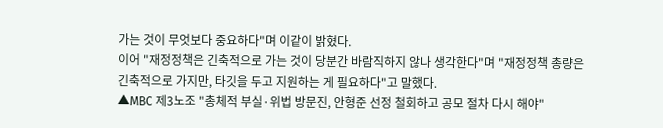가는 것이 무엇보다 중요하다"며 이같이 밝혔다.
이어 "재정정책은 긴축적으로 가는 것이 당분간 바람직하지 않나 생각한다"며 "재정정책 총량은 긴축적으로 가지만, 타깃을 두고 지원하는 게 필요하다"고 말했다.
▲MBC 제3노조 "총체적 부실·위법 방문진, 안형준 선정 철회하고 공모 절차 다시 해야"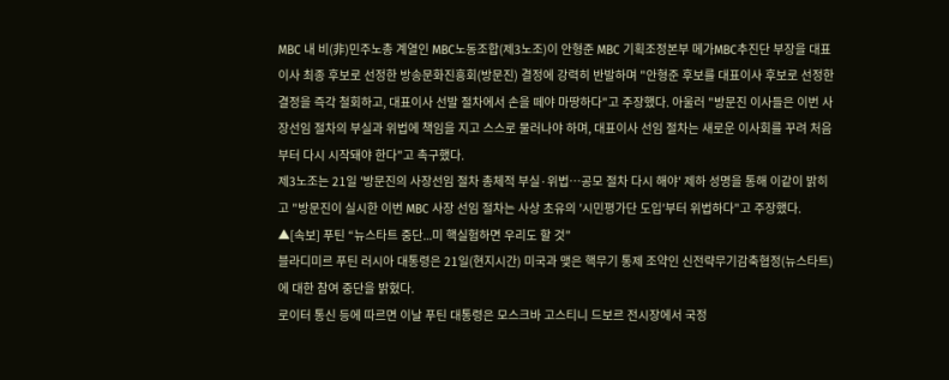MBC 내 비(非)민주노총 계열인 MBC노동조합(제3노조)이 안형준 MBC 기획조정본부 메가MBC추진단 부장을 대표이사 최종 후보로 선정한 방송문화진흥회(방문진) 결정에 강력히 반발하며 "안형준 후보를 대표이사 후보로 선정한 결정을 즉각 철회하고, 대표이사 선발 절차에서 손을 떼야 마땅하다"고 주장했다. 아울러 "방문진 이사들은 이번 사장선임 절차의 부실과 위법에 책임을 지고 스스로 물러나야 하며, 대표이사 선임 절차는 새로운 이사회를 꾸려 처음부터 다시 시작돼야 한다"고 촉구했다.
제3노조는 21일 '방문진의 사장선임 절차 총체적 부실·위법…공모 절차 다시 해야' 제하 성명을 통해 이같이 밝히고 "방문진이 실시한 이번 MBC 사장 선임 절차는 사상 초유의 '시민평가단 도입'부터 위법하다"고 주장했다.
▲[속보] 푸틴 “뉴스타트 중단...미 핵실험하면 우리도 할 것”
블라디미르 푸틴 러시아 대통령은 21일(현지시간) 미국과 맺은 핵무기 통제 조약인 신전략무기감축협정(뉴스타트)에 대한 참여 중단을 밝혔다.
로이터 통신 등에 따르면 이날 푸틴 대통령은 모스크바 고스티니 드보르 전시장에서 국정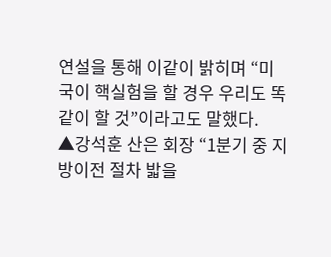연설을 통해 이같이 밝히며 “미국이 핵실험을 할 경우 우리도 똑같이 할 것”이라고도 말했다.
▲강석훈 산은 회장 “1분기 중 지방이전 절차 밟을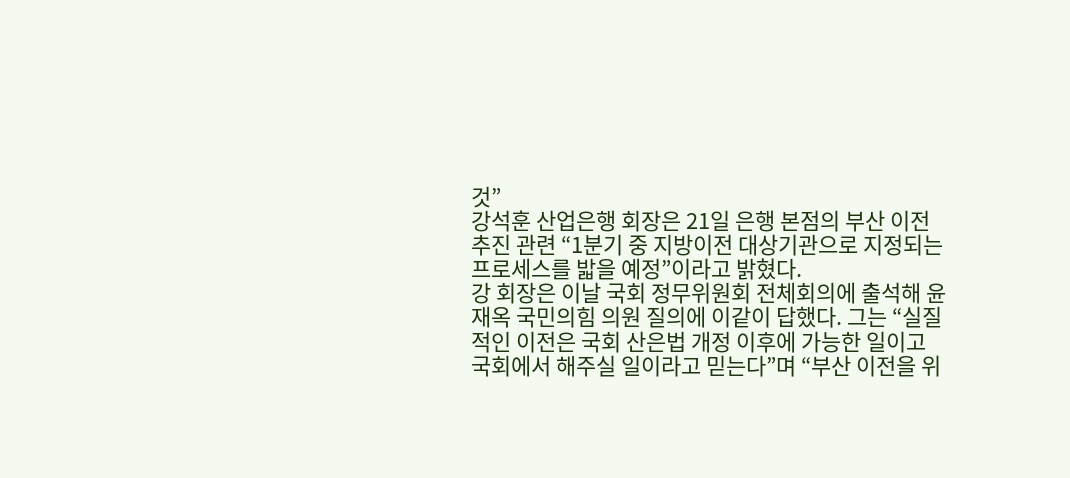것”
강석훈 산업은행 회장은 21일 은행 본점의 부산 이전 추진 관련 “1분기 중 지방이전 대상기관으로 지정되는 프로세스를 밟을 예정”이라고 밝혔다.
강 회장은 이날 국회 정무위원회 전체회의에 출석해 윤재옥 국민의힘 의원 질의에 이같이 답했다. 그는 “실질적인 이전은 국회 산은법 개정 이후에 가능한 일이고 국회에서 해주실 일이라고 믿는다”며 “부산 이전을 위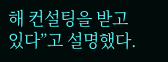해 컨설팅을 받고 있다”고 설명했다.